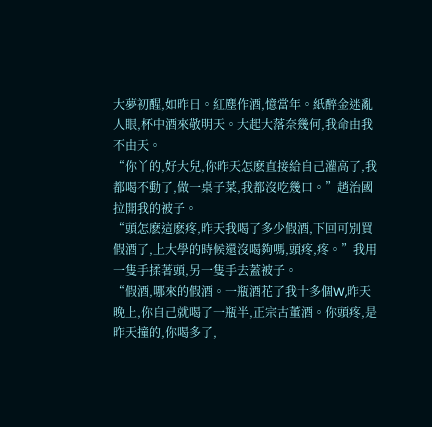大夢初醒,如昨日。紅塵作酒,憶當年。紙醉金迷亂人眼,杯中酒來敬明天。大起大落奈幾何,我命由我不由天。
“你丫的,好大兒,你昨天怎麽直接給自己灌高了,我都喝不動了,做一桌子菜,我都沒吃幾口。”趙治國拉開我的被子。
“頭怎麽這麽疼,昨天我喝了多少假酒,下回可別買假酒了,上大學的時候還沒喝夠嗎,頭疼,疼。”我用一隻手揉著頭,另一隻手去蓋被子。
“假酒,哪來的假酒。一瓶酒花了我十多個W,昨天晚上,你自己就喝了一瓶半,正宗古董酒。你頭疼,是昨天撞的,你喝多了,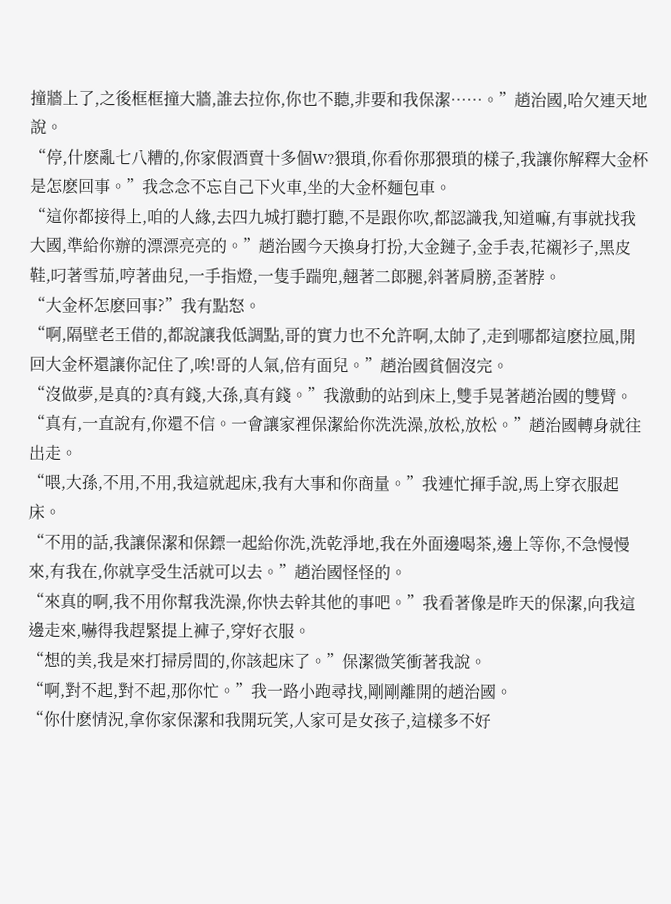撞牆上了,之後框框撞大牆,誰去拉你,你也不聽,非要和我保潔……。”趙治國,哈欠連天地說。
“停,什麽亂七八糟的,你家假酒賣十多個W?猥瑣,你看你那猥瑣的樣子,我讓你解釋大金杯是怎麽回事。”我念念不忘自己下火車,坐的大金杯麵包車。
“這你都接得上,咱的人緣,去四九城打聽打聽,不是跟你吹,都認識我,知道嘛,有事就找我大國,準給你辦的漂漂亮亮的。”趙治國今天換身打扮,大金鏈子,金手表,花襯衫子,黑皮鞋,叼著雪茄,哼著曲兒,一手指燈,一隻手踹兜,翹著二郎腿,斜著肩膀,歪著脖。
“大金杯怎麽回事?”我有點怒。
“啊,隔壁老王借的,都說讓我低調點,哥的實力也不允許啊,太帥了,走到哪都這麽拉風,開回大金杯還讓你記住了,唉!哥的人氣,倍有面兒。”趙治國貧個沒完。
“沒做夢,是真的?真有錢,大孫,真有錢。”我激動的站到床上,雙手晃著趙治國的雙臂。
“真有,一直說有,你還不信。一會讓家裡保潔給你洗洗澡,放松,放松。”趙治國轉身就往出走。
“喂,大孫,不用,不用,我這就起床,我有大事和你商量。”我連忙揮手說,馬上穿衣服起床。
“不用的話,我讓保潔和保鏢一起給你洗,洗乾淨地,我在外面邊喝茶,邊上等你,不急慢慢來,有我在,你就享受生活就可以去。”趙治國怪怪的。
“來真的啊,我不用你幫我洗澡,你快去幹其他的事吧。”我看著像是昨天的保潔,向我這邊走來,嚇得我趕緊提上褲子,穿好衣服。
“想的美,我是來打掃房間的,你該起床了。”保潔微笑衝著我說。
“啊,對不起,對不起,那你忙。”我一路小跑尋找,剛剛離開的趙治國。
“你什麽情況,拿你家保潔和我開玩笑,人家可是女孩子,這樣多不好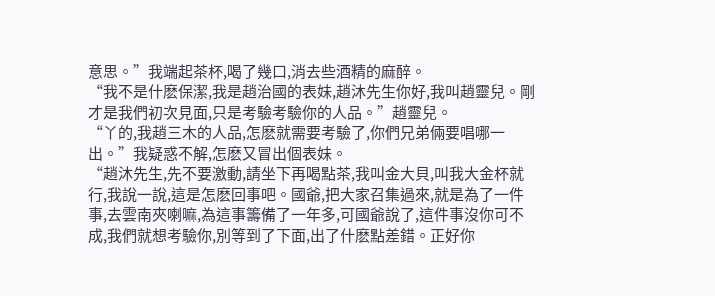意思。”我端起茶杯,喝了幾口,消去些酒精的麻醉。
“我不是什麽保潔,我是趙治國的表妹,趙沐先生你好,我叫趙靈兒。剛才是我們初次見面,只是考驗考驗你的人品。”趙靈兒。
“丫的,我趙三木的人品,怎麽就需要考驗了,你們兄弟倆要唱哪一出。”我疑惑不解,怎麽又冒出個表妹。
“趙沐先生,先不要激動,請坐下再喝點茶,我叫金大貝,叫我大金杯就行,我說一說,這是怎麽回事吧。國爺,把大家召集過來,就是為了一件事,去雲南夾喇嘛,為這事籌備了一年多,可國爺說了,這件事沒你可不成,我們就想考驗你,別等到了下面,出了什麽點差錯。正好你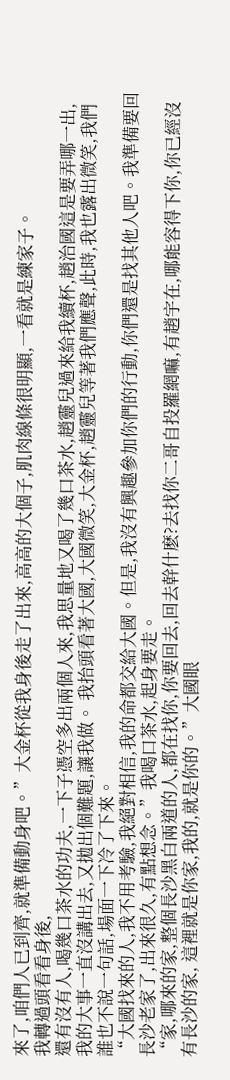來了,咱們人已到齊,就準備動身吧。”大金杯從我身後走了出來,高高的大個子,肌肉線條很明顯,一看就是練家子。
我轉過頭看看身後,
還有沒有人,喝幾口茶水的功夫,一下子憑空多出兩個人來,我思量地又喝了幾口茶水,趙靈兒過來給我續杯,趙治國這是要弄哪一出,我的大事一直沒講出去,又拋出個難題,讓我做。 我抬頭看著大國,大國微笑,大金杯,趙靈兒等著我們應聲,此時,我也露出微笑,我們誰也不說一句話,場面一下冷了下來。
“大國找來的人,我不用考驗,我絕對相信,我的命都交給大國。但是,我沒有興趣參加你們的行動,你們還是找其他人吧。我準備要回長沙老家了,出來很久,有點想念。”我喝口茶水,起身要走。
“家,哪來的家,整個長沙黑白兩道的人,都在找你,你要回去,回去幹什麽?去找你二哥自投羅網嘛,有趙宇在,哪能容得下你,你已經沒有長沙的家, 這裡就是你家,我的,就是你的。”大國眼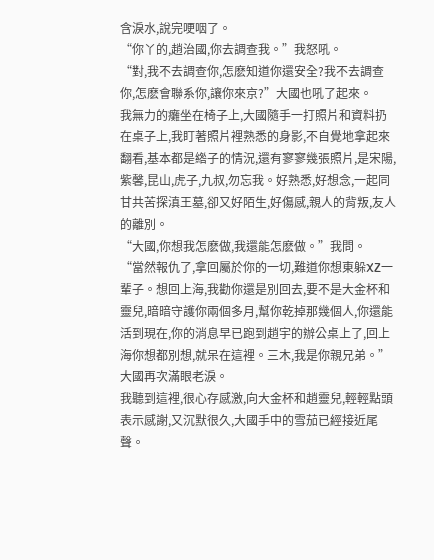含淚水,說完哽咽了。
“你丫的,趙治國,你去調查我。”我怒吼。
“對,我不去調查你,怎麽知道你還安全?我不去調查你,怎麽會聯系你,讓你來京?”大國也吼了起來。
我無力的癱坐在椅子上,大國隨手一打照片和資料扔在桌子上,我盯著照片裡熟悉的身影,不自覺地拿起來翻看,基本都是綹子的情況,還有寥寥幾張照片,是宋陽,紫馨,昆山,虎子,九叔,勿忘我。好熟悉,好想念,一起同甘共苦探滇王墓,卻又好陌生,好傷感,親人的背叛,友人的離別。
“大國,你想我怎麽做,我還能怎麽做。”我問。
“當然報仇了,拿回屬於你的一切,難道你想東躲XZ一輩子。想回上海,我勸你還是別回去,要不是大金杯和靈兒,暗暗守護你兩個多月,幫你乾掉那幾個人,你還能活到現在,你的消息早已跑到趙宇的辦公桌上了,回上海你想都別想,就呆在這裡。三木,我是你親兄弟。”大國再次滿眼老淚。
我聽到這裡,很心存感激,向大金杯和趙靈兒,輕輕點頭表示感謝,又沉默很久,大國手中的雪茄已經接近尾聲。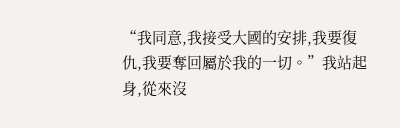“我同意,我接受大國的安排,我要復仇,我要奪回屬於我的一切。”我站起身,從來沒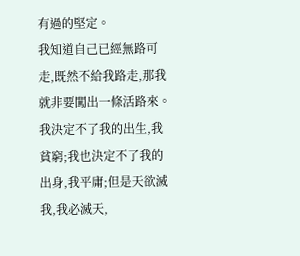有過的堅定。
我知道自己已經無路可走,既然不給我路走,那我就非要闖出一條活路來。我決定不了我的出生,我貧窮;我也決定不了我的出身,我平庸;但是天欲滅我,我必滅天,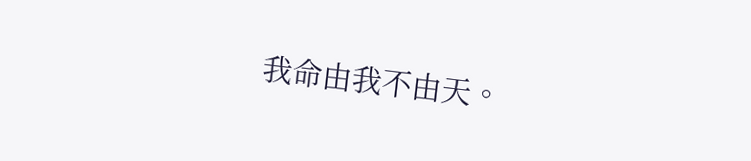我命由我不由天。